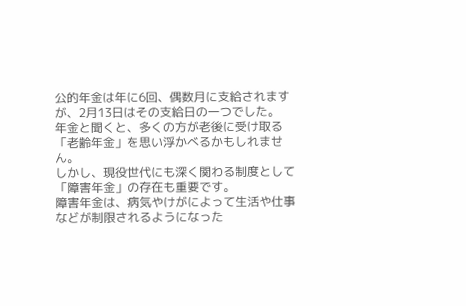公的年金は年に6回、偶数月に支給されますが、2月13日はその支給日の一つでした。
年金と聞くと、多くの方が老後に受け取る「老齢年金」を思い浮かべるかもしれません。
しかし、現役世代にも深く関わる制度として「障害年金」の存在も重要です。
障害年金は、病気やけがによって生活や仕事などが制限されるようになった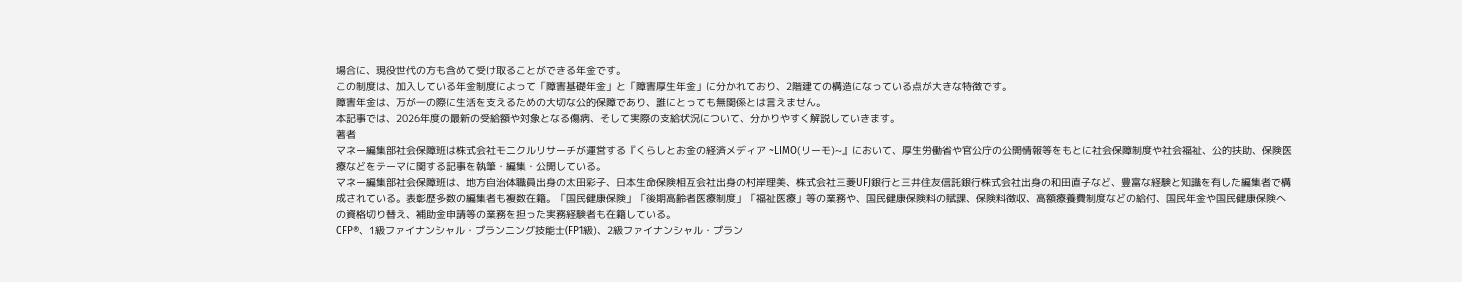場合に、現役世代の方も含めて受け取ることができる年金です。
この制度は、加入している年金制度によって「障害基礎年金」と「障害厚生年金」に分かれており、2階建ての構造になっている点が大きな特徴です。
障害年金は、万が一の際に生活を支えるための大切な公的保障であり、誰にとっても無関係とは言えません。
本記事では、2026年度の最新の受給額や対象となる傷病、そして実際の支給状況について、分かりやすく解説していきます。
著者
マネー編集部社会保障班は株式会社モニクルリサーチが運営する『くらしとお金の経済メディア ~LIMO(リーモ)~』において、厚生労働省や官公庁の公開情報等をもとに社会保障制度や社会福祉、公的扶助、保険医療などをテーマに関する記事を執筆・編集・公開している。
マネー編集部社会保障班は、地方自治体職員出身の太田彩子、日本生命保険相互会社出身の村岸理美、株式会社三菱UFJ銀行と三井住友信託銀行株式会社出身の和田直子など、豊富な経験と知識を有した編集者で構成されている。表彰歴多数の編集者も複数在籍。「国民健康保険」「後期高齢者医療制度」「福祉医療」等の業務や、国民健康保険料の賦課、保険料徴収、高額療養費制度などの給付、国民年金や国民健康保険への資格切り替え、補助金申請等の業務を担った実務経験者も在籍している。
CFP®、1級ファイナンシャル・プランニング技能士(FP1級)、2級ファイナンシャル・プラン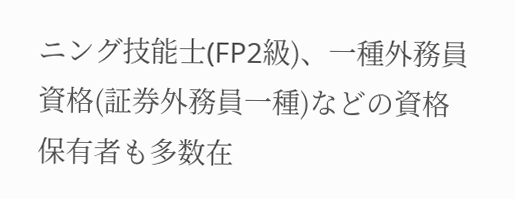ニング技能士(FP2級)、一種外務員資格(証券外務員一種)などの資格保有者も多数在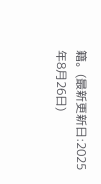籍。(最新更新日:2025年8月26日)